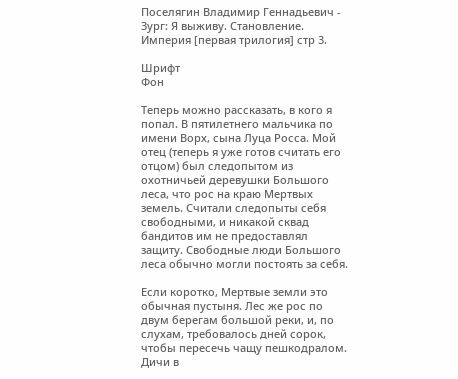Поселягин Владимир Геннадьевич - Зург: Я выживу. Становление. Империя [первая трилогия] стр 3.

Шрифт
Фон

Теперь можно рассказать, в кого я попал. В пятилетнего мальчика по имени Ворх, сына Луца Росса. Мой отец (теперь я уже готов считать его отцом) был следопытом из охотничьей деревушки Большого леса, что рос на краю Мертвых земель. Считали следопыты себя свободными, и никакой сквад бандитов им не предоставлял защиту. Свободные люди Большого леса обычно могли постоять за себя.

Если коротко, Мертвые земли это обычная пустыня. Лес же рос по двум берегам большой реки, и, по слухам, требовалось дней сорок, чтобы пересечь чащу пешкодралом. Дичи в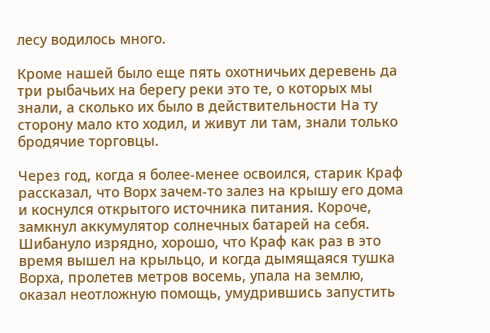лесу водилось много.

Кроме нашей было еще пять охотничьих деревень да три рыбачьих на берегу реки это те, о которых мы знали, а сколько их было в действительности На ту сторону мало кто ходил, и живут ли там, знали только бродячие торговцы.

Через год, когда я более-менее освоился, старик Краф рассказал, что Ворх зачем-то залез на крышу его дома и коснулся открытого источника питания. Короче, замкнул аккумулятор солнечных батарей на себя. Шибануло изрядно, хорошо, что Краф как раз в это время вышел на крыльцо, и когда дымящаяся тушка Ворха, пролетев метров восемь, упала на землю, оказал неотложную помощь, умудрившись запустить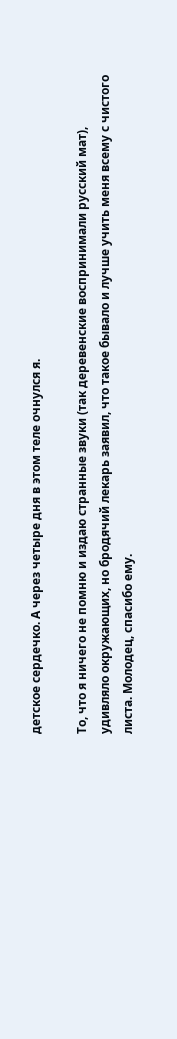детское сердечко. А через четыре дня в этом теле очнулся я.

То, что я ничего не помню и издаю странные звуки (так деревенские воспринимали русский мат), удивляло окружающих, но бродячий лекарь заявил, что такое бывало и лучше учить меня всему с чистого листа. Молодец, спасибо ему.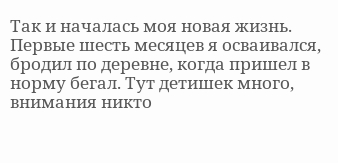Так и началась моя новая жизнь. Первые шесть месяцев я осваивался, бродил по деревне, когда пришел в норму бегал. Тут детишек много, внимания никто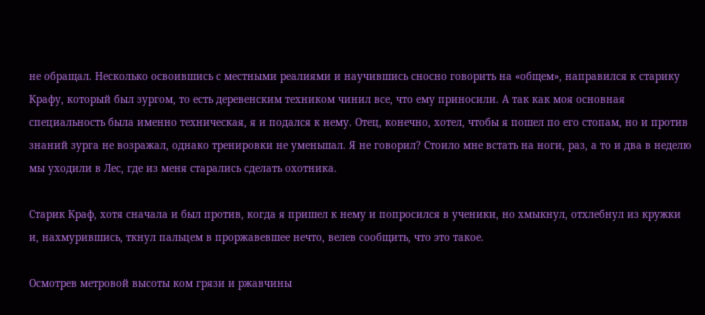не обращал. Несколько освоившись с местными реалиями и научившись сносно говорить на «общем», направился к старику Крафу, который был зургом, то есть деревенским техником чинил все, что ему приносили. А так как моя основная специальность была именно техническая, я и подался к нему. Отец, конечно, хотел, чтобы я пошел по его стопам, но и против знаний зурга не возражал, однако тренировки не уменьшал. Я не говорил? Стоило мне встать на ноги, раз, а то и два в неделю мы уходили в Лес, где из меня старались сделать охотника.

Старик Краф, хотя сначала и был против, когда я пришел к нему и попросился в ученики, но хмыкнул, отхлебнул из кружки и, нахмурившись, ткнул пальцем в проржавевшее нечто, велев сообщить, что это такое.

Осмотрев метровой высоты ком грязи и ржавчины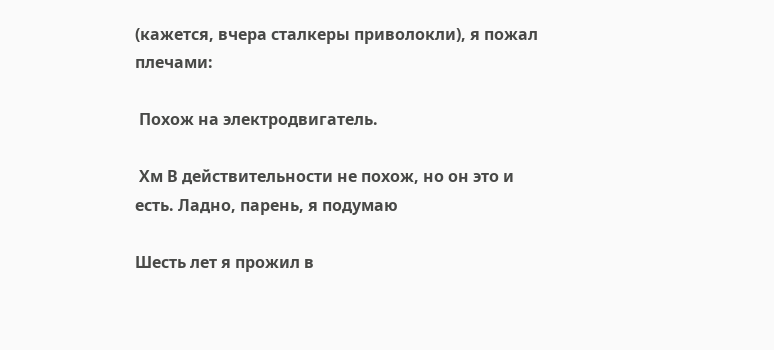(кажется, вчера сталкеры приволокли), я пожал плечами:

 Похож на электродвигатель.

 Хм В действительности не похож, но он это и есть. Ладно, парень, я подумаю

Шесть лет я прожил в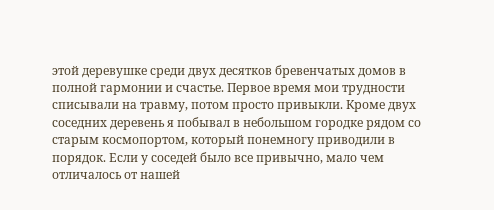этой деревушке среди двух десятков бревенчатых домов в полной гармонии и счастье. Первое время мои трудности списывали на травму, потом просто привыкли. Кроме двух соседних деревень я побывал в небольшом городке рядом со старым космопортом, который понемногу приводили в порядок. Если у соседей было все привычно, мало чем отличалось от нашей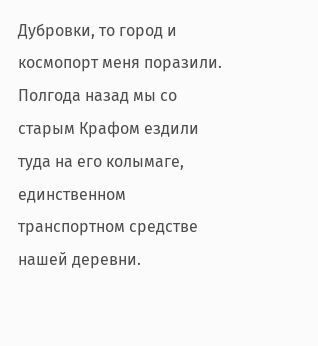Дубровки, то город и космопорт меня поразили. Полгода назад мы со старым Крафом ездили туда на его колымаге, единственном транспортном средстве нашей деревни.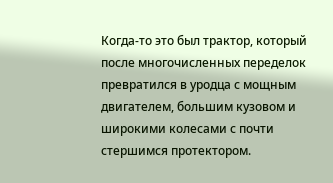Когда-то это был трактор, который после многочисленных переделок превратился в уродца с мощным двигателем, большим кузовом и широкими колесами с почти стершимся протектором.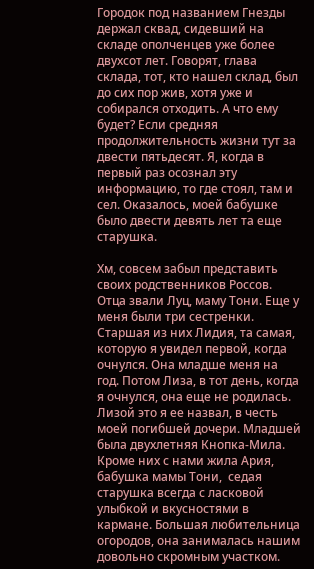Городок под названием Гнезды держал сквад, сидевший на складе ополченцев уже более двухсот лет. Говорят, глава склада, тот, кто нашел склад, был до сих пор жив, хотя уже и собирался отходить. А что ему будет? Если средняя продолжительность жизни тут за двести пятьдесят. Я, когда в первый раз осознал эту информацию, то где стоял, там и сел. Оказалось, моей бабушке было двести девять лет та еще старушка.

Хм, совсем забыл представить своих родственников Россов. Отца звали Луц, маму Тони. Еще у меня были три сестренки. Старшая из них Лидия, та самая, которую я увидел первой, когда очнулся. Она младше меня на год. Потом Лиза, в тот день, когда я очнулся, она еще не родилась. Лизой это я ее назвал, в честь моей погибшей дочери. Младшей была двухлетняя Кнопка-Мила. Кроме них с нами жила Ария, бабушка мамы Тони,  седая старушка всегда с ласковой улыбкой и вкусностями в кармане. Большая любительница огородов, она занималась нашим довольно скромным участком.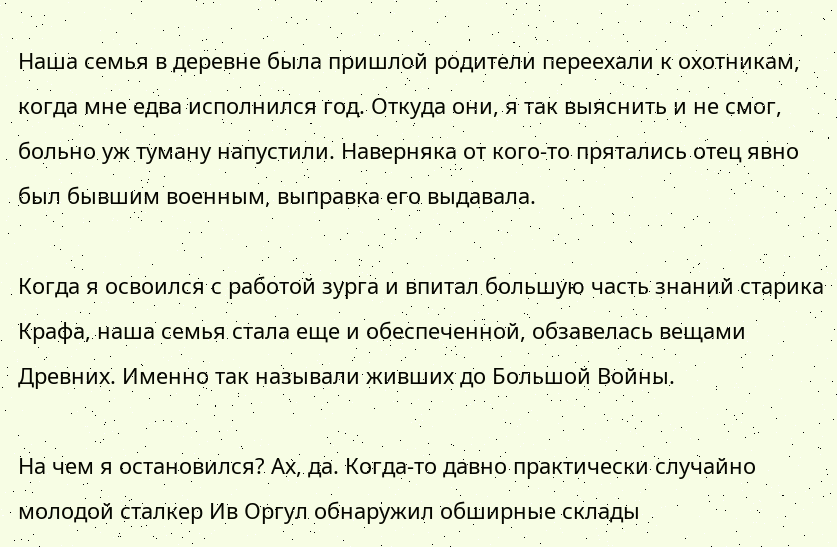Наша семья в деревне была пришлой родители переехали к охотникам, когда мне едва исполнился год. Откуда они, я так выяснить и не смог, больно уж туману напустили. Наверняка от кого-то прятались отец явно был бывшим военным, выправка его выдавала.

Когда я освоился с работой зурга и впитал большую часть знаний старика Крафа, наша семья стала еще и обеспеченной, обзавелась вещами Древних. Именно так называли живших до Большой Войны.

На чем я остановился? Ах, да. Когда-то давно практически случайно молодой сталкер Ив Оргул обнаружил обширные склады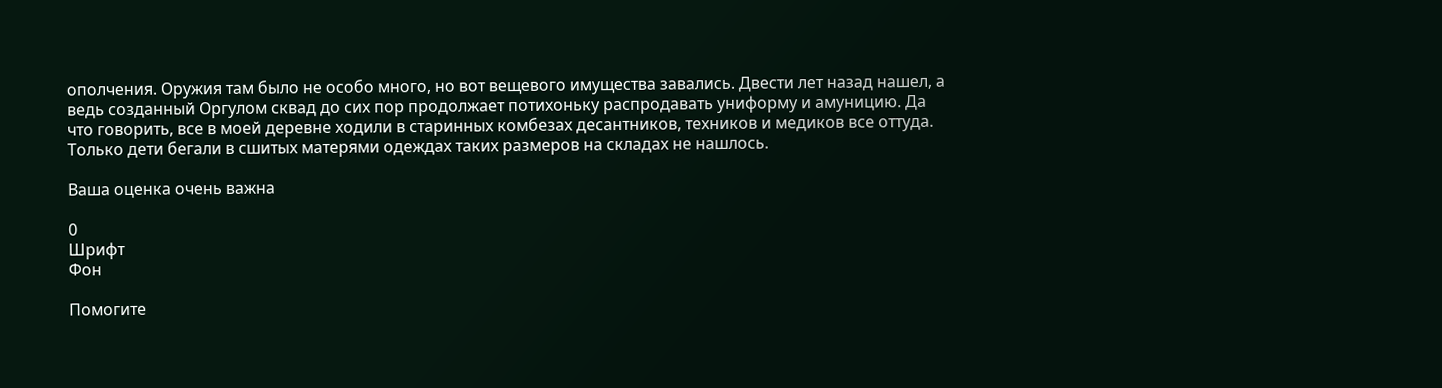ополчения. Оружия там было не особо много, но вот вещевого имущества завались. Двести лет назад нашел, а ведь созданный Оргулом сквад до сих пор продолжает потихоньку распродавать униформу и амуницию. Да что говорить, все в моей деревне ходили в старинных комбезах десантников, техников и медиков все оттуда. Только дети бегали в сшитых матерями одеждах таких размеров на складах не нашлось.

Ваша оценка очень важна

0
Шрифт
Фон

Помогите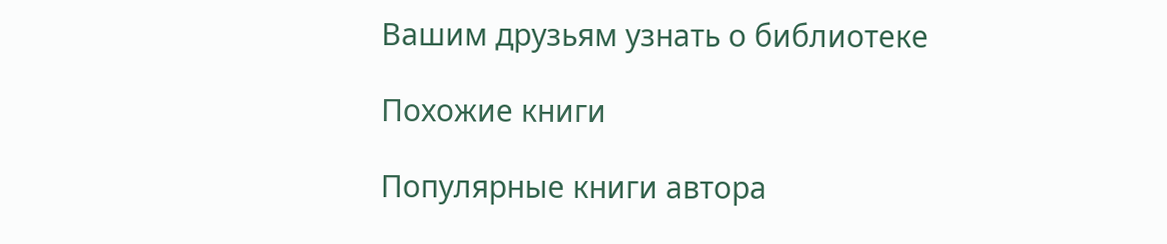Вашим друзьям узнать о библиотеке

Похожие книги

Популярные книги автора